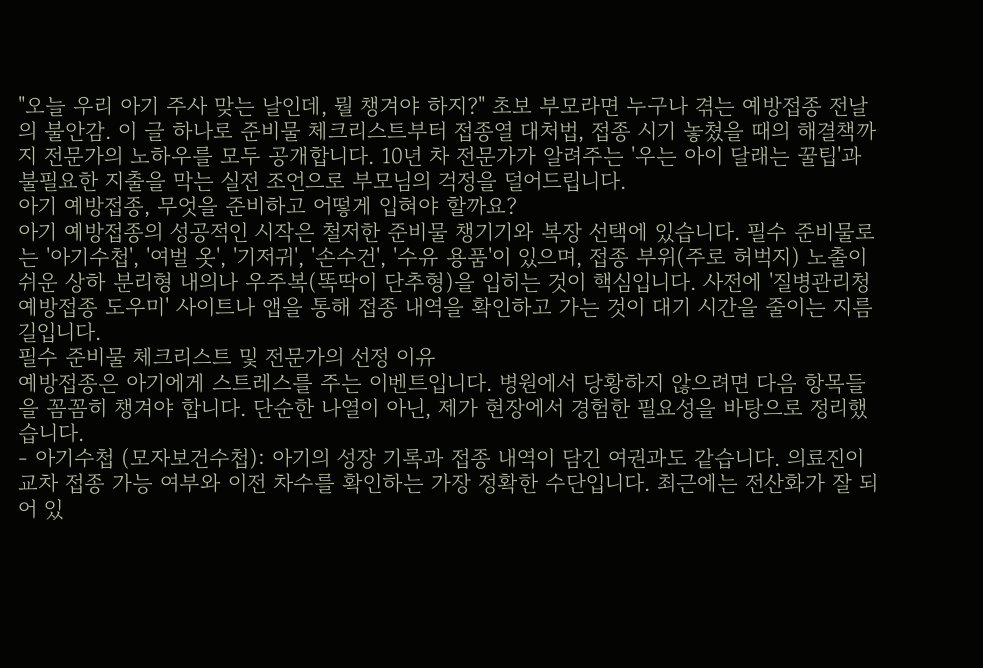"오늘 우리 아기 주사 맞는 날인데, 뭘 챙겨야 하지?" 초보 부모라면 누구나 겪는 예방접종 전날의 불안감. 이 글 하나로 준비물 체크리스트부터 접종열 대처법, 접종 시기 놓쳤을 때의 해결책까지 전문가의 노하우를 모두 공개합니다. 10년 차 전문가가 알려주는 '우는 아이 달래는 꿀팁'과 불필요한 지출을 막는 실전 조언으로 부모님의 걱정을 덜어드립니다.
아기 예방접종, 무엇을 준비하고 어떻게 입혀야 할까요?
아기 예방접종의 성공적인 시작은 철저한 준비물 챙기기와 복장 선택에 있습니다. 필수 준비물로는 '아기수첩', '여벌 옷', '기저귀', '손수건', '수유 용품'이 있으며, 접종 부위(주로 허벅지) 노출이 쉬운 상하 분리형 내의나 우주복(똑딱이 단추형)을 입히는 것이 핵심입니다. 사전에 '질병관리청 예방접종 도우미' 사이트나 앱을 통해 접종 내역을 확인하고 가는 것이 대기 시간을 줄이는 지름길입니다.
필수 준비물 체크리스트 및 전문가의 선정 이유
예방접종은 아기에게 스트레스를 주는 이벤트입니다. 병원에서 당황하지 않으려면 다음 항목들을 꼼꼼히 챙겨야 합니다. 단순한 나열이 아닌, 제가 현장에서 경험한 필요성을 바탕으로 정리했습니다.
- 아기수첩 (모자보건수첩): 아기의 성장 기록과 접종 내역이 담긴 여권과도 같습니다. 의료진이 교차 접종 가능 여부와 이전 차수를 확인하는 가장 정확한 수단입니다. 최근에는 전산화가 잘 되어 있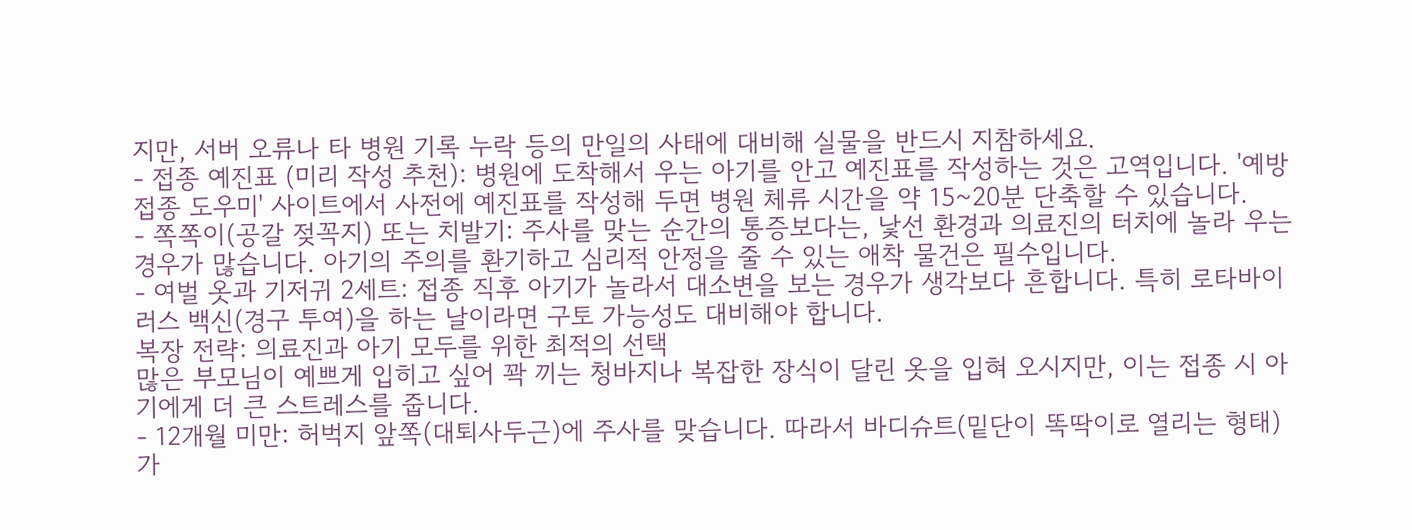지만, 서버 오류나 타 병원 기록 누락 등의 만일의 사태에 대비해 실물을 반드시 지참하세요.
- 접종 예진표 (미리 작성 추천): 병원에 도착해서 우는 아기를 안고 예진표를 작성하는 것은 고역입니다. '예방접종 도우미' 사이트에서 사전에 예진표를 작성해 두면 병원 체류 시간을 약 15~20분 단축할 수 있습니다.
- 쪽쪽이(공갈 젖꼭지) 또는 치발기: 주사를 맞는 순간의 통증보다는, 낯선 환경과 의료진의 터치에 놀라 우는 경우가 많습니다. 아기의 주의를 환기하고 심리적 안정을 줄 수 있는 애착 물건은 필수입니다.
- 여벌 옷과 기저귀 2세트: 접종 직후 아기가 놀라서 대소변을 보는 경우가 생각보다 흔합니다. 특히 로타바이러스 백신(경구 투여)을 하는 날이라면 구토 가능성도 대비해야 합니다.
복장 전략: 의료진과 아기 모두를 위한 최적의 선택
많은 부모님이 예쁘게 입히고 싶어 꽉 끼는 청바지나 복잡한 장식이 달린 옷을 입혀 오시지만, 이는 접종 시 아기에게 더 큰 스트레스를 줍니다.
- 12개월 미만: 허벅지 앞쪽(대퇴사두근)에 주사를 맞습니다. 따라서 바디슈트(밑단이 똑딱이로 열리는 형태)가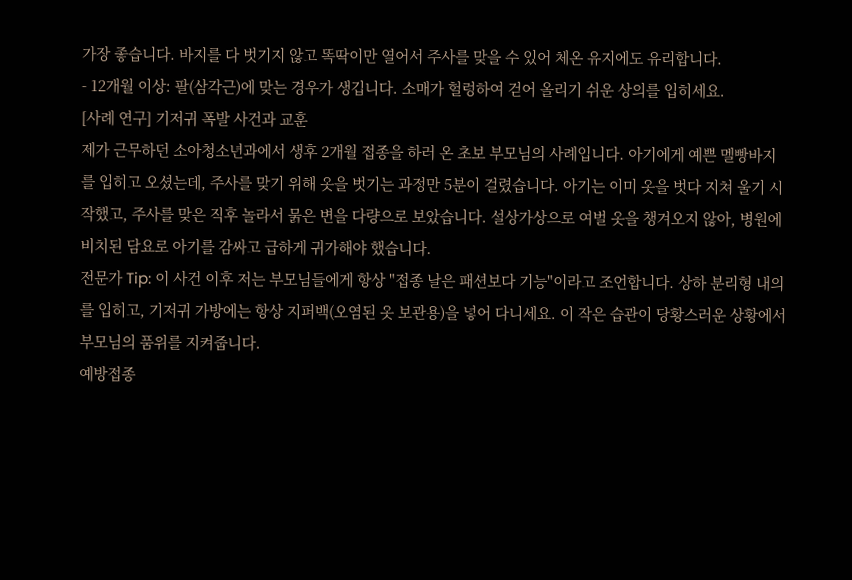가장 좋습니다. 바지를 다 벗기지 않고 똑딱이만 열어서 주사를 맞을 수 있어 체온 유지에도 유리합니다.
- 12개월 이상: 팔(삼각근)에 맞는 경우가 생깁니다. 소매가 헐렁하여 걷어 올리기 쉬운 상의를 입히세요.
[사례 연구] 기저귀 폭발 사건과 교훈
제가 근무하던 소아청소년과에서 생후 2개월 접종을 하러 온 초보 부모님의 사례입니다. 아기에게 예쁜 멜빵바지를 입히고 오셨는데, 주사를 맞기 위해 옷을 벗기는 과정만 5분이 걸렸습니다. 아기는 이미 옷을 벗다 지쳐 울기 시작했고, 주사를 맞은 직후 놀라서 묽은 변을 다량으로 보았습니다. 설상가상으로 여벌 옷을 챙겨오지 않아, 병원에 비치된 담요로 아기를 감싸고 급하게 귀가해야 했습니다.
전문가 Tip: 이 사건 이후 저는 부모님들에게 항상 "접종 날은 패션보다 기능"이라고 조언합니다. 상하 분리형 내의를 입히고, 기저귀 가방에는 항상 지퍼백(오염된 옷 보관용)을 넣어 다니세요. 이 작은 습관이 당황스러운 상황에서 부모님의 품위를 지켜줍니다.
예방접종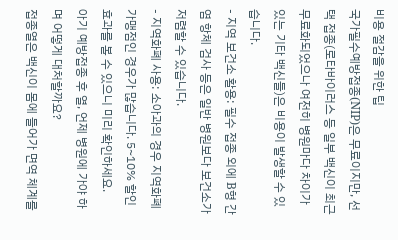비용 절감을 위한 팁
국가필수예방접종(NIP)은 무료이지만, 선택 접종(로타바이러스 등 일부 백신이 최근 무료화되었으나 여전히 병원마다 차이가 있는 기타 백신들)은 비용이 발생할 수 있습니다.
- 지역 보건소 활용: 필수 접종 외에 B형 간염 항체 검사 등은 일반 병원보다 보건소가 저렴할 수 있습니다.
- 지역화폐 사용: 소아과의 경우 지역화폐 가맹점인 경우가 많습니다. 5~10% 할인 효과를 볼 수 있으니 미리 확인하세요.
아기 예방접종 후 열, 언제 병원에 가야 하며 어떻게 대처할까요?
접종열은 백신이 몸에 들어가 면역 체계를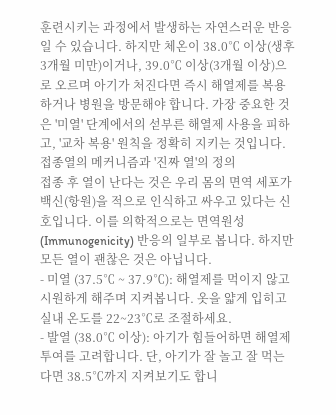훈련시키는 과정에서 발생하는 자연스러운 반응일 수 있습니다. 하지만 체온이 38.0℃ 이상(생후 3개월 미만)이거나, 39.0℃ 이상(3개월 이상)으로 오르며 아기가 처진다면 즉시 해열제를 복용하거나 병원을 방문해야 합니다. 가장 중요한 것은 '미열' 단계에서의 섣부른 해열제 사용을 피하고, '교차 복용' 원칙을 정확히 지키는 것입니다.
접종열의 메커니즘과 '진짜 열'의 정의
접종 후 열이 난다는 것은 우리 몸의 면역 세포가 백신(항원)을 적으로 인식하고 싸우고 있다는 신호입니다. 이를 의학적으로는 면역원성(Immunogenicity) 반응의 일부로 봅니다. 하지만 모든 열이 괜찮은 것은 아닙니다.
- 미열 (37.5℃ ~ 37.9℃): 해열제를 먹이지 않고 시원하게 해주며 지켜봅니다. 옷을 얇게 입히고 실내 온도를 22~23℃로 조절하세요.
- 발열 (38.0℃ 이상): 아기가 힘들어하면 해열제 투여를 고려합니다. 단, 아기가 잘 놀고 잘 먹는다면 38.5℃까지 지켜보기도 합니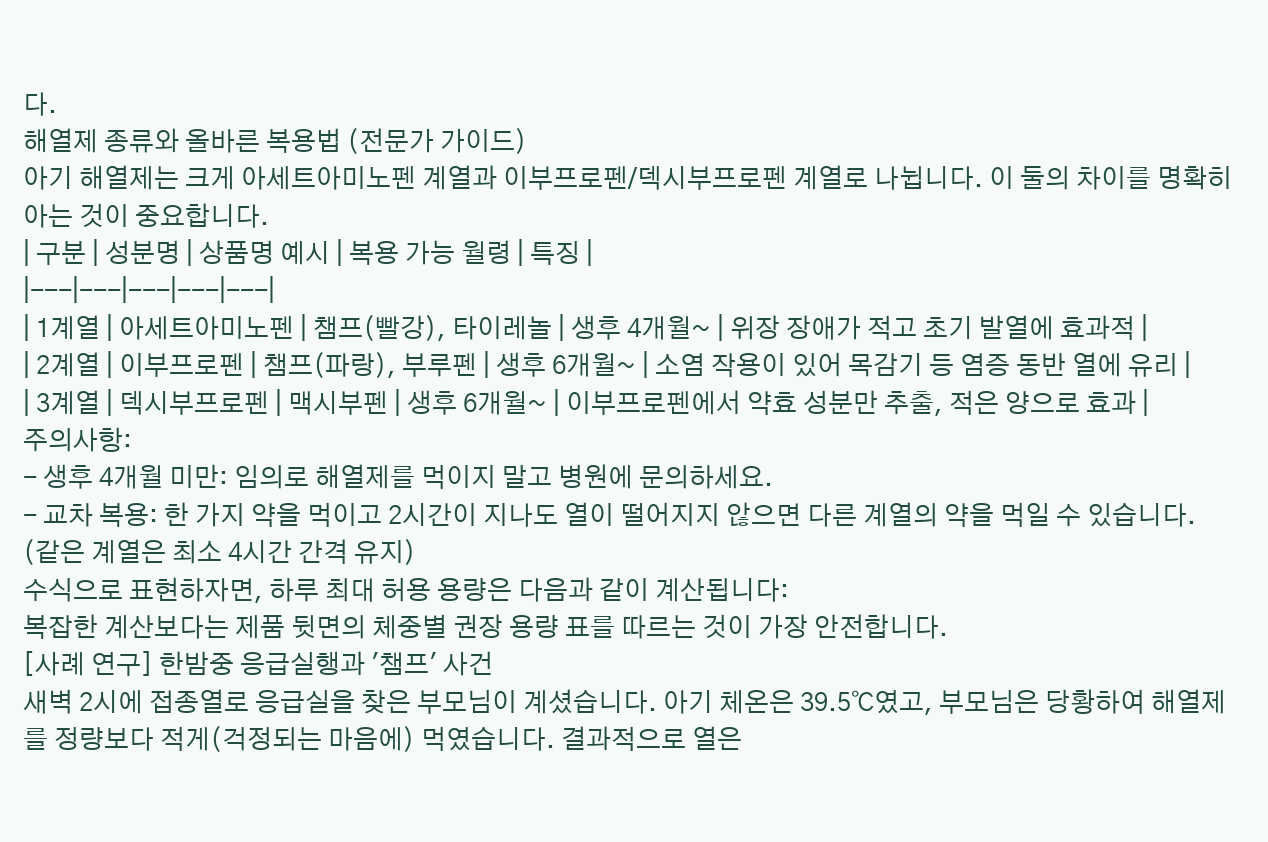다.
해열제 종류와 올바른 복용법 (전문가 가이드)
아기 해열제는 크게 아세트아미노펜 계열과 이부프로펜/덱시부프로펜 계열로 나뉩니다. 이 둘의 차이를 명확히 아는 것이 중요합니다.
| 구분 | 성분명 | 상품명 예시 | 복용 가능 월령 | 특징 |
|---|---|---|---|---|
| 1계열 | 아세트아미노펜 | 챔프(빨강), 타이레놀 | 생후 4개월~ | 위장 장애가 적고 초기 발열에 효과적 |
| 2계열 | 이부프로펜 | 챔프(파랑), 부루펜 | 생후 6개월~ | 소염 작용이 있어 목감기 등 염증 동반 열에 유리 |
| 3계열 | 덱시부프로펜 | 맥시부펜 | 생후 6개월~ | 이부프로펜에서 약효 성분만 추출, 적은 양으로 효과 |
주의사항:
- 생후 4개월 미만: 임의로 해열제를 먹이지 말고 병원에 문의하세요.
- 교차 복용: 한 가지 약을 먹이고 2시간이 지나도 열이 떨어지지 않으면 다른 계열의 약을 먹일 수 있습니다. (같은 계열은 최소 4시간 간격 유지)
수식으로 표현하자면, 하루 최대 허용 용량은 다음과 같이 계산됩니다:
복잡한 계산보다는 제품 뒷면의 체중별 권장 용량 표를 따르는 것이 가장 안전합니다.
[사례 연구] 한밤중 응급실행과 '챔프' 사건
새벽 2시에 접종열로 응급실을 찾은 부모님이 계셨습니다. 아기 체온은 39.5℃였고, 부모님은 당황하여 해열제를 정량보다 적게(걱정되는 마음에) 먹였습니다. 결과적으로 열은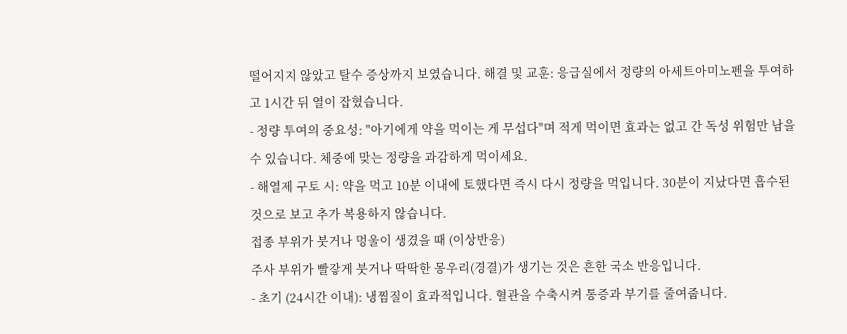떨어지지 않았고 탈수 증상까지 보였습니다. 해결 및 교훈: 응급실에서 정량의 아세트아미노펜을 투여하고 1시간 뒤 열이 잡혔습니다.
- 정량 투여의 중요성: "아기에게 약을 먹이는 게 무섭다"며 적게 먹이면 효과는 없고 간 독성 위험만 남을 수 있습니다. 체중에 맞는 정량을 과감하게 먹이세요.
- 해열제 구토 시: 약을 먹고 10분 이내에 토했다면 즉시 다시 정량을 먹입니다. 30분이 지났다면 흡수된 것으로 보고 추가 복용하지 않습니다.
접종 부위가 붓거나 멍울이 생겼을 때 (이상반응)
주사 부위가 빨갛게 붓거나 딱딱한 몽우리(경결)가 생기는 것은 흔한 국소 반응입니다.
- 초기 (24시간 이내): 냉찜질이 효과적입니다. 혈관을 수축시켜 통증과 부기를 줄여줍니다.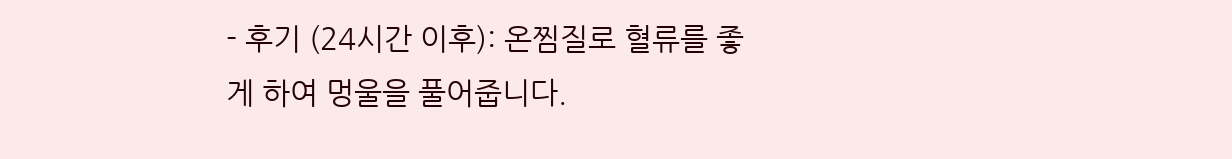- 후기 (24시간 이후): 온찜질로 혈류를 좋게 하여 멍울을 풀어줍니다.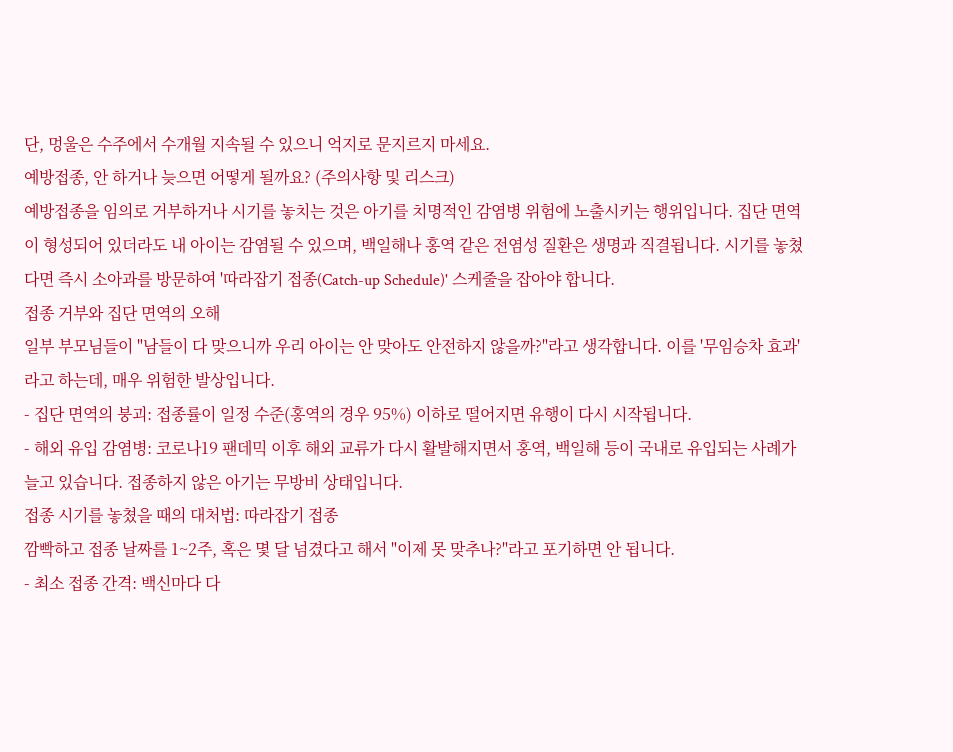단, 멍울은 수주에서 수개월 지속될 수 있으니 억지로 문지르지 마세요.
예방접종, 안 하거나 늦으면 어떻게 될까요? (주의사항 및 리스크)
예방접종을 임의로 거부하거나 시기를 놓치는 것은 아기를 치명적인 감염병 위험에 노출시키는 행위입니다. 집단 면역이 형성되어 있더라도 내 아이는 감염될 수 있으며, 백일해나 홍역 같은 전염성 질환은 생명과 직결됩니다. 시기를 놓쳤다면 즉시 소아과를 방문하여 '따라잡기 접종(Catch-up Schedule)' 스케줄을 잡아야 합니다.
접종 거부와 집단 면역의 오해
일부 부모님들이 "남들이 다 맞으니까 우리 아이는 안 맞아도 안전하지 않을까?"라고 생각합니다. 이를 '무임승차 효과'라고 하는데, 매우 위험한 발상입니다.
- 집단 면역의 붕괴: 접종률이 일정 수준(홍역의 경우 95%) 이하로 떨어지면 유행이 다시 시작됩니다.
- 해외 유입 감염병: 코로나19 팬데믹 이후 해외 교류가 다시 활발해지면서 홍역, 백일해 등이 국내로 유입되는 사례가 늘고 있습니다. 접종하지 않은 아기는 무방비 상태입니다.
접종 시기를 놓쳤을 때의 대처법: 따라잡기 접종
깜빡하고 접종 날짜를 1~2주, 혹은 몇 달 넘겼다고 해서 "이제 못 맞추나?"라고 포기하면 안 됩니다.
- 최소 접종 간격: 백신마다 다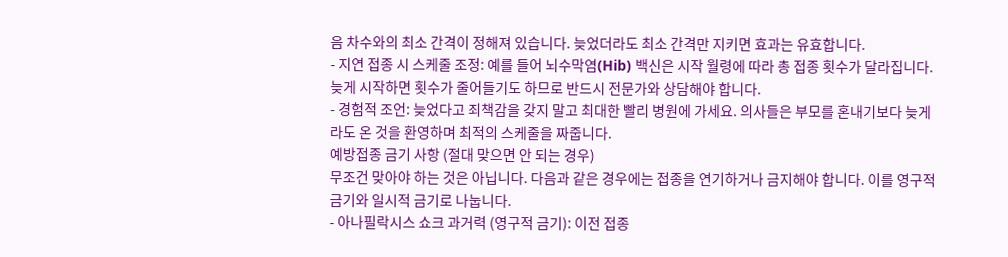음 차수와의 최소 간격이 정해져 있습니다. 늦었더라도 최소 간격만 지키면 효과는 유효합니다.
- 지연 접종 시 스케줄 조정: 예를 들어 뇌수막염(Hib) 백신은 시작 월령에 따라 총 접종 횟수가 달라집니다. 늦게 시작하면 횟수가 줄어들기도 하므로 반드시 전문가와 상담해야 합니다.
- 경험적 조언: 늦었다고 죄책감을 갖지 말고 최대한 빨리 병원에 가세요. 의사들은 부모를 혼내기보다 늦게라도 온 것을 환영하며 최적의 스케줄을 짜줍니다.
예방접종 금기 사항 (절대 맞으면 안 되는 경우)
무조건 맞아야 하는 것은 아닙니다. 다음과 같은 경우에는 접종을 연기하거나 금지해야 합니다. 이를 영구적 금기와 일시적 금기로 나눕니다.
- 아나필락시스 쇼크 과거력 (영구적 금기): 이전 접종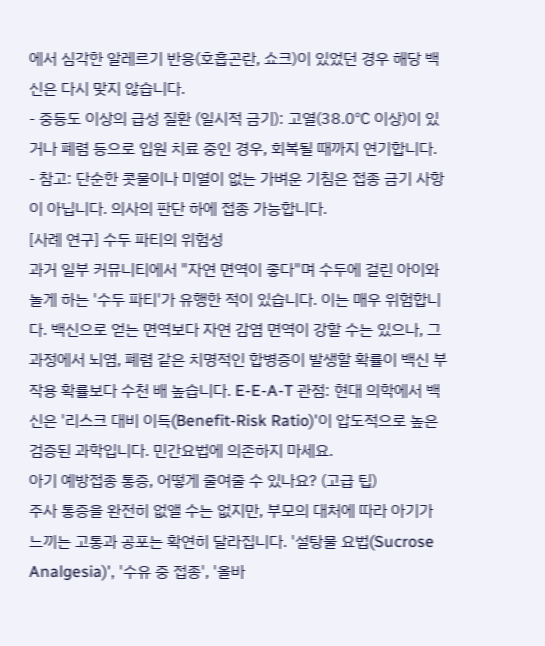에서 심각한 알레르기 반응(호흡곤란, 쇼크)이 있었던 경우 해당 백신은 다시 맞지 않습니다.
- 중등도 이상의 급성 질환 (일시적 금기): 고열(38.0℃ 이상)이 있거나 폐렴 등으로 입원 치료 중인 경우, 회복될 때까지 연기합니다.
- 참고: 단순한 콧물이나 미열이 없는 가벼운 기침은 접종 금기 사항이 아닙니다. 의사의 판단 하에 접종 가능합니다.
[사례 연구] 수두 파티의 위험성
과거 일부 커뮤니티에서 "자연 면역이 좋다"며 수두에 걸린 아이와 놀게 하는 '수두 파티'가 유행한 적이 있습니다. 이는 매우 위험합니다. 백신으로 얻는 면역보다 자연 감염 면역이 강할 수는 있으나, 그 과정에서 뇌염, 폐렴 같은 치명적인 합병증이 발생할 확률이 백신 부작용 확률보다 수천 배 높습니다. E-E-A-T 관점: 현대 의학에서 백신은 '리스크 대비 이득(Benefit-Risk Ratio)'이 압도적으로 높은 검증된 과학입니다. 민간요법에 의존하지 마세요.
아기 예방접종 통증, 어떻게 줄여줄 수 있나요? (고급 팁)
주사 통증을 완전히 없앨 수는 없지만, 부모의 대처에 따라 아기가 느끼는 고통과 공포는 확연히 달라집니다. '설탕물 요법(Sucrose Analgesia)', '수유 중 접종', '올바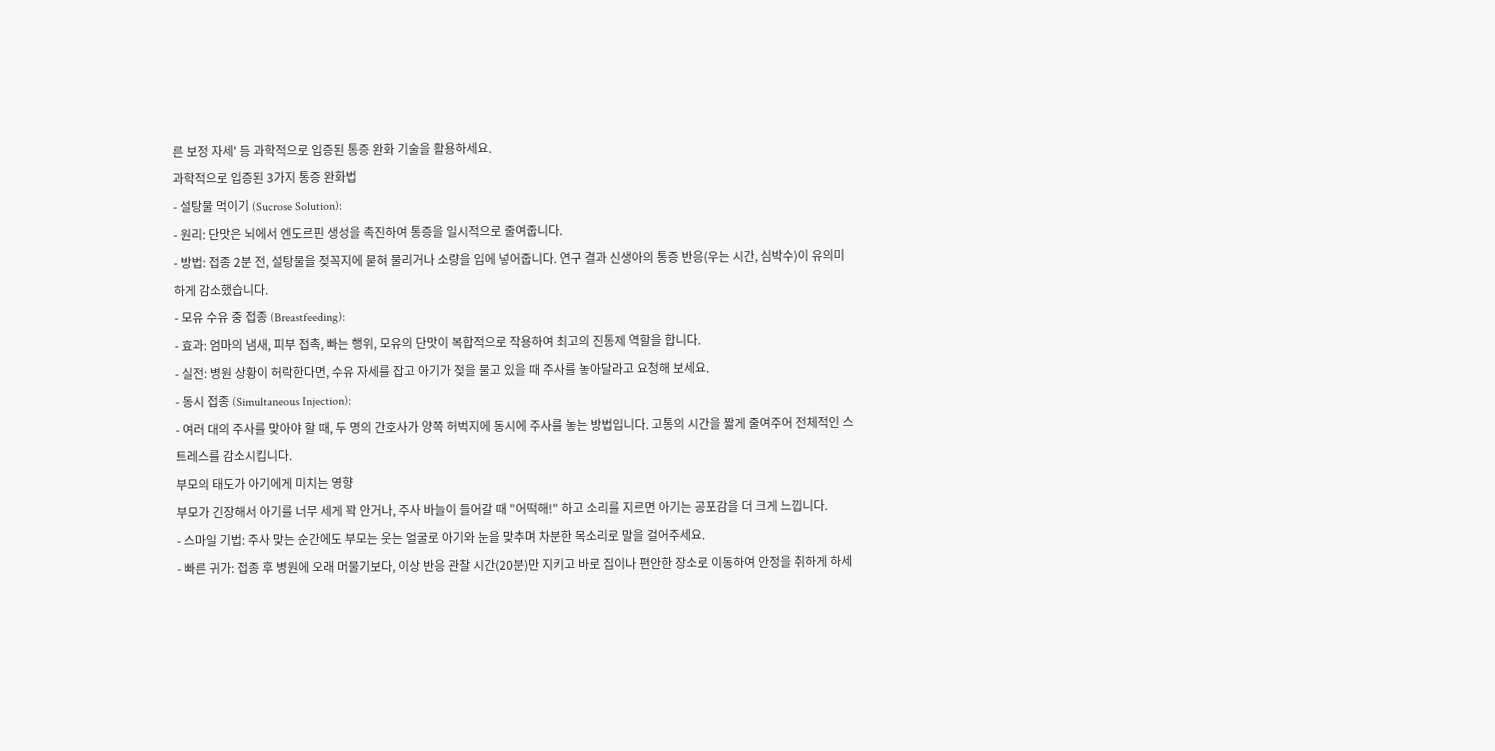른 보정 자세' 등 과학적으로 입증된 통증 완화 기술을 활용하세요.
과학적으로 입증된 3가지 통증 완화법
- 설탕물 먹이기 (Sucrose Solution):
- 원리: 단맛은 뇌에서 엔도르핀 생성을 촉진하여 통증을 일시적으로 줄여줍니다.
- 방법: 접종 2분 전, 설탕물을 젖꼭지에 묻혀 물리거나 소량을 입에 넣어줍니다. 연구 결과 신생아의 통증 반응(우는 시간, 심박수)이 유의미하게 감소했습니다.
- 모유 수유 중 접종 (Breastfeeding):
- 효과: 엄마의 냄새, 피부 접촉, 빠는 행위, 모유의 단맛이 복합적으로 작용하여 최고의 진통제 역할을 합니다.
- 실전: 병원 상황이 허락한다면, 수유 자세를 잡고 아기가 젖을 물고 있을 때 주사를 놓아달라고 요청해 보세요.
- 동시 접종 (Simultaneous Injection):
- 여러 대의 주사를 맞아야 할 때, 두 명의 간호사가 양쪽 허벅지에 동시에 주사를 놓는 방법입니다. 고통의 시간을 짧게 줄여주어 전체적인 스트레스를 감소시킵니다.
부모의 태도가 아기에게 미치는 영향
부모가 긴장해서 아기를 너무 세게 꽉 안거나, 주사 바늘이 들어갈 때 "어떡해!" 하고 소리를 지르면 아기는 공포감을 더 크게 느낍니다.
- 스마일 기법: 주사 맞는 순간에도 부모는 웃는 얼굴로 아기와 눈을 맞추며 차분한 목소리로 말을 걸어주세요.
- 빠른 귀가: 접종 후 병원에 오래 머물기보다, 이상 반응 관찰 시간(20분)만 지키고 바로 집이나 편안한 장소로 이동하여 안정을 취하게 하세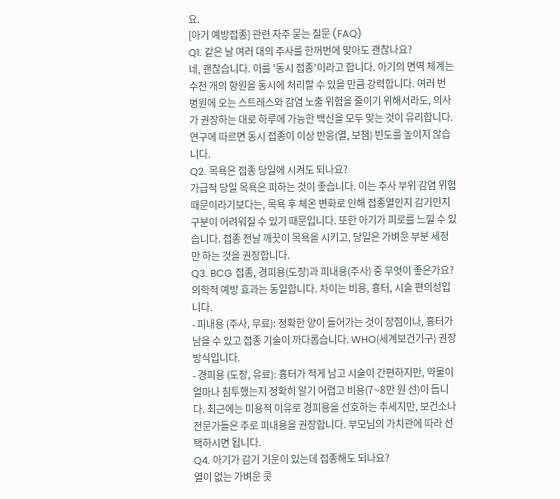요.
[아기 예방접종] 관련 자주 묻는 질문 (FAQ)
Q1. 같은 날 여러 대의 주사를 한꺼번에 맞아도 괜찮나요?
네, 괜찮습니다. 이를 '동시 접종'이라고 합니다. 아기의 면역 체계는 수천 개의 항원을 동시에 처리할 수 있을 만큼 강력합니다. 여러 번 병원에 오는 스트레스와 감염 노출 위험을 줄이기 위해서라도, 의사가 권장하는 대로 하루에 가능한 백신을 모두 맞는 것이 유리합니다. 연구에 따르면 동시 접종이 이상 반응(열, 보챔) 빈도를 높이지 않습니다.
Q2. 목욕은 접종 당일에 시켜도 되나요?
가급적 당일 목욕은 피하는 것이 좋습니다. 이는 주사 부위 감염 위험 때문이라기보다는, 목욕 후 체온 변화로 인해 접종열인지 감기인지 구분이 어려워질 수 있기 때문입니다. 또한 아기가 피로를 느낄 수 있습니다. 접종 전날 깨끗이 목욕을 시키고, 당일은 가벼운 부분 세정만 하는 것을 권장합니다.
Q3. BCG 접종, 경피용(도장)과 피내용(주사) 중 무엇이 좋은가요?
의학적 예방 효과는 동일합니다. 차이는 비용, 흉터, 시술 편의성입니다.
- 피내용 (주사, 무료): 정확한 양이 들어가는 것이 장점이나, 흉터가 남을 수 있고 접종 기술이 까다롭습니다. WHO(세계보건기구) 권장 방식입니다.
- 경피용 (도장, 유료): 흉터가 적게 남고 시술이 간편하지만, 약물이 얼마나 침투했는지 정확히 알기 어렵고 비용(7~8만 원 선)이 듭니다. 최근에는 미용적 이유로 경피용을 선호하는 추세지만, 보건소나 전문가들은 주로 피내용을 권장합니다. 부모님의 가치관에 따라 선택하시면 됩니다.
Q4. 아기가 감기 기운이 있는데 접종해도 되나요?
열이 없는 가벼운 콧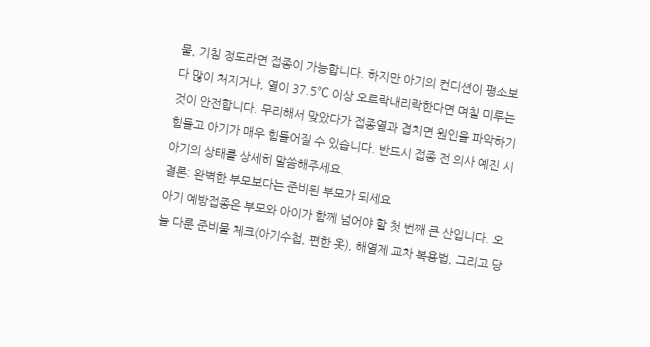물, 기침 정도라면 접종이 가능합니다. 하지만 아기의 컨디션이 평소보다 많이 처지거나, 열이 37.5℃ 이상 오르락내리락한다면 며칠 미루는 것이 안전합니다. 무리해서 맞았다가 접종열과 겹치면 원인을 파악하기 힘들고 아기가 매우 힘들어질 수 있습니다. 반드시 접종 전 의사 예진 시 아기의 상태를 상세히 말씀해주세요.
결론: 완벽한 부모보다는 준비된 부모가 되세요
아기 예방접종은 부모와 아이가 함께 넘어야 할 첫 번째 큰 산입니다. 오늘 다룬 준비물 체크(아기수첩, 편한 옷), 해열제 교차 복용법, 그리고 당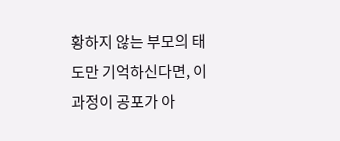황하지 않는 부모의 태도만 기억하신다면, 이 과정이 공포가 아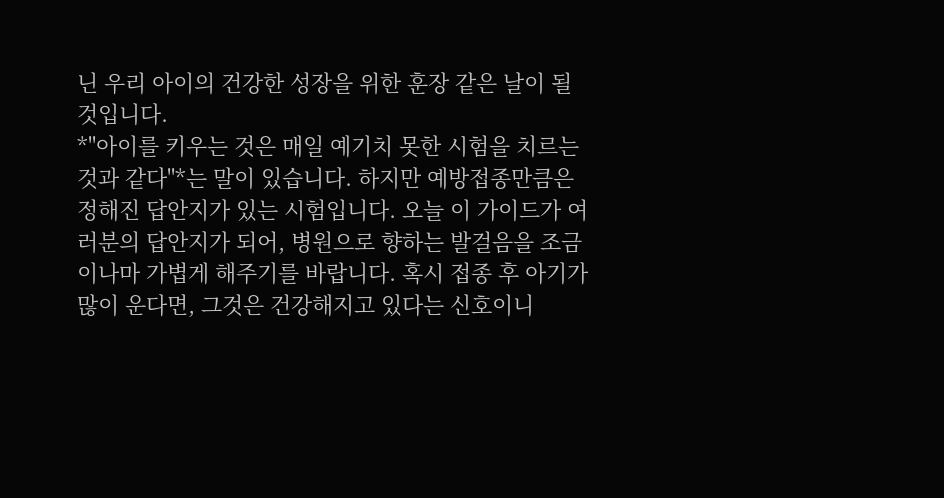닌 우리 아이의 건강한 성장을 위한 훈장 같은 날이 될 것입니다.
*"아이를 키우는 것은 매일 예기치 못한 시험을 치르는 것과 같다"*는 말이 있습니다. 하지만 예방접종만큼은 정해진 답안지가 있는 시험입니다. 오늘 이 가이드가 여러분의 답안지가 되어, 병원으로 향하는 발걸음을 조금이나마 가볍게 해주기를 바랍니다. 혹시 접종 후 아기가 많이 운다면, 그것은 건강해지고 있다는 신호이니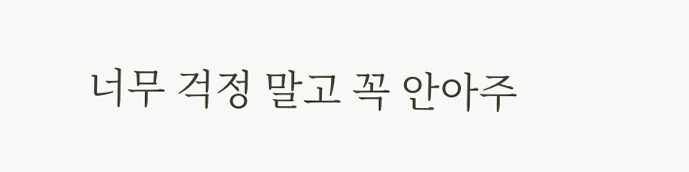너무 걱정 말고 꼭 안아주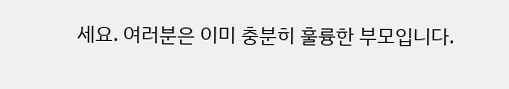세요. 여러분은 이미 충분히 훌륭한 부모입니다.